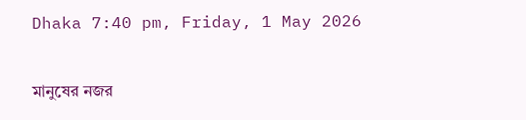Dhaka 7:40 pm, Friday, 1 May 2026

মানুষের নজর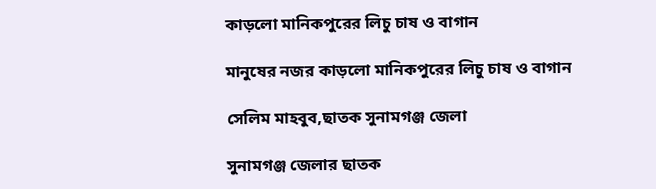কাড়লো মানিকপুরের লিচু চাষ ও বাগান

মানুষের নজর কাড়লো মানিকপুরের লিচু চাষ ও বাগান

সেলিম মাহবুব,ছাতক সুনামগঞ্জ জেলা

সুনামগঞ্জ জেলার ছাতক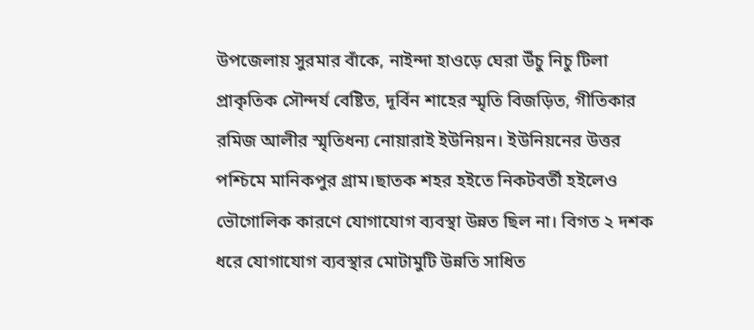উপজেলায় সুরমার বাঁকে, নাইন্দা হাওড়ে ঘেরা উঁচু নিচু টিলা প্রাকৃতিক সৌন্দর্য বেষ্টিত, দূর্বিন শাহের স্মৃতি বিজড়িত, গীতিকার রমিজ আলীর স্মৃতিধন্য নোয়ারাই ইউনিয়ন। ইউনিয়নের উত্তর পশ্চিমে মানিকপুর গ্রাম।ছাতক শহর হইতে নিকটবর্তী হইলেও ভৌগোলিক কারণে যোগাযোগ ব্যবস্থা উন্নত ছিল না। বিগত ২ দশক ধরে যোগাযোগ ব্যবস্থার মোটামুটি উন্নতি সাধিত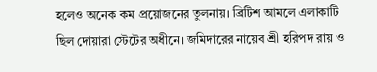হলেও অনেক কম প্রয়োজনের তুলনায়। ব্রিটিশ আমলে এলাকাটি ছিল দোয়ারা স্টেটের অধীনে। জমিদারের নায়েব শ্রী হরিপদ রায় ও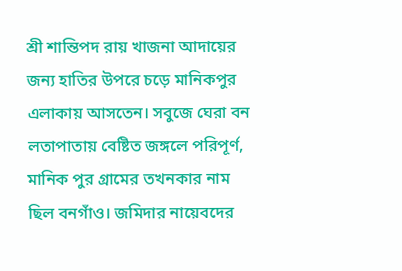শ্রী শান্তিপদ রায় খাজনা আদায়ের জন্য হাতির উপরে চড়ে মানিকপুর এলাকায় আসতেন। সবুজে ঘেরা বন লতাপাতায় বেষ্টিত জঙ্গলে পরিপূর্ণ, মানিক পুর গ্রামের তখনকার নাম ছিল বনগাঁও। জমিদার নায়েবদের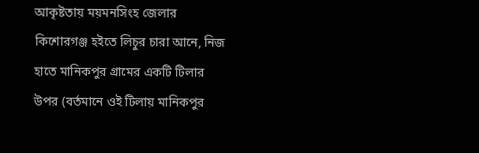আকৃষ্টতায় ময়মনসিংহ জেলার কিশোরগঞ্জ হইতে লিচুর চারা আনে, নিজ হাতে মানিকপুর গ্রামের একটি টিলার উপর (বর্তমানে ওই টিলায় মানিকপুর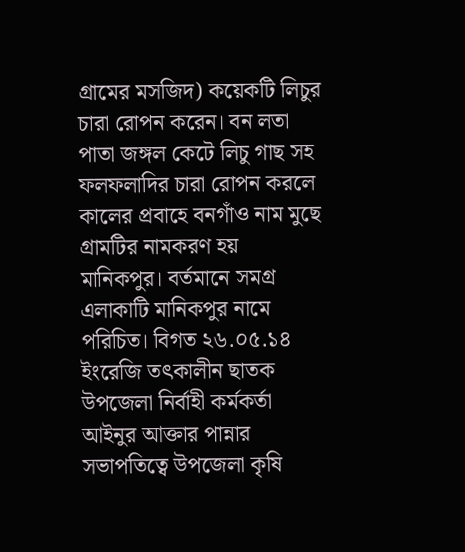গ্রামের মসজিদ) কয়েকটি লিচুর চারা রোপন করেন। বন লতা পাতা জঙ্গল কেটে লিচু গাছ সহ ফলফলাদির চারা রোপন করলে কালের প্রবাহে বনগাঁও নাম মুছে গ্রামটির নামকরণ হয় মানিকপুর। বর্তমানে সমগ্র এলাকাটি মানিকপুর নামে পরিচিত। বিগত ২৬.০৫.১৪ ইংরেজি তৎকালীন ছাতক উপজেলা নির্বাহী কর্মকর্তা আইনুর আক্তার পান্নার সভাপতিত্বে উপজেলা কৃষি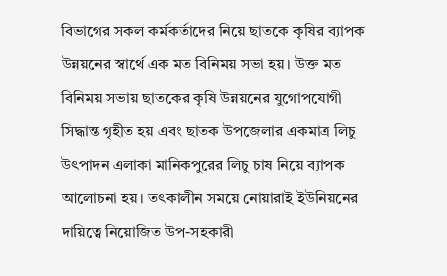বিভাগের সকল কর্মকর্তাদের নিয়ে ছাতকে কৃষির ব্যাপক উন্নয়নের স্বার্থে এক মত বিনিময় সভা হয়। উক্ত মত বিনিময় সভায় ছাতকের কৃষি উন্নয়নের যুগোপযোগী সিদ্ধান্ত গৃহীত হয় এবং ছাতক উপজেলার একমাত্র লিচু উৎপাদন এলাকা মানিকপুরের লিচু চাষ নিয়ে ব্যাপক আলোচনা হয়। তৎকালীন সময়ে নোয়ারাই ইউনিয়নের দায়িত্বে নিয়োজিত উপ-সহকারী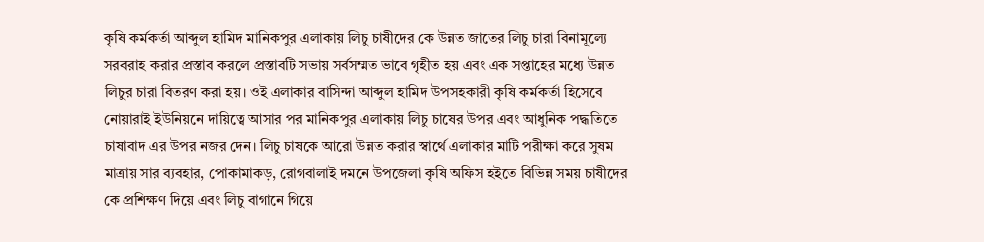কৃষি কর্মকর্তা আব্দুল হামিদ মানিকপুর এলাকায় লিচু চাষীদের কে উন্নত জাতের লিচু চারা বিনামূল্যে সরবরাহ করার প্রস্তাব করলে প্রস্তাবটি সভায় সর্বসম্মত ভাবে গৃহীত হয় এবং এক সপ্তাহের মধ্যে উন্নত লিচুর চারা বিতরণ করা হয়। ওই এলাকার বাসিন্দা আব্দুল হামিদ উপসহকারী কৃষি কর্মকর্তা হিসেবে নোয়ারাই ইউনিয়নে দায়িত্বে আসার পর মানিকপুর এলাকায় লিচু চাষের উপর এবং আধুনিক পদ্ধতিতে চাষাবাদ এর উপর নজর দেন। লিচু চাষকে আরো উন্নত করার স্বার্থে এলাকার মাটি পরীক্ষা করে সুষম মাত্রায় সার ব্যবহার, পোকামাকড়, রোগবালাই দমনে উপজেলা কৃষি অফিস হইতে বিভিন্ন সময় চাষীদের কে প্রশিক্ষণ দিয়ে এবং লিচু বাগানে গিয়ে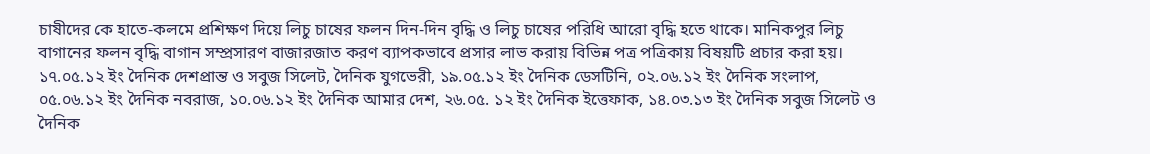চাষীদের কে হাতে-কলমে প্রশিক্ষণ দিয়ে লিচু চাষের ফলন দিন-দিন বৃদ্ধি ও লিচু চাষের পরিধি আরো বৃদ্ধি হতে থাকে। মানিকপুর লিচু বাগানের ফলন বৃদ্ধি বাগান সম্প্রসারণ বাজারজাত করণ ব্যাপকভাবে প্রসার লাভ করায় বিভিন্ন পত্র পত্রিকায় বিষয়টি প্রচার করা হয়। ১৭.০৫.১২ ইং দৈনিক দেশপ্রান্ত ও সবুজ সিলেট, দৈনিক যুগভেরী, ১৯.০৫.১২ ইং দৈনিক ডেসটিনি, ০২.০৬.১২ ইং দৈনিক সংলাপ, ০৫.০৬.১২ ইং দৈনিক নবরাজ, ১০.০৬.১২ ইং দৈনিক আমার দেশ, ২৬.০৫. ১২ ইং দৈনিক ইত্তেফাক, ১৪.০৩.১৩ ইং দৈনিক সবুজ সিলেট ও দৈনিক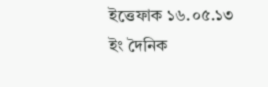ইত্তেফাক ১৬.০৫.১৩ ইং দৈনিক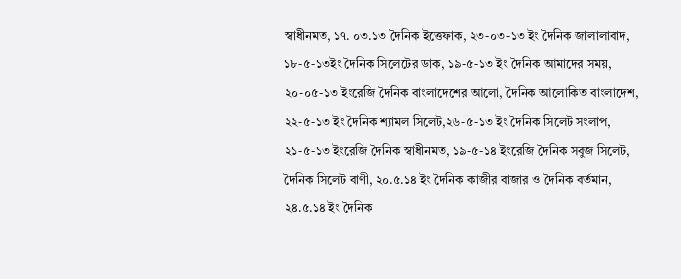স্বাধীনমত, ১৭. ০৩.১৩ দৈনিক ইত্তেফাক, ২৩-০৩-১৩ ইং দৈনিক জালালাবাদ, ১৮-৫-১৩ইং দৈনিক সিলেটের ডাক, ১৯-৫-১৩ ইং দৈনিক আমাদের সময়, ২০-০৫-১৩ ইংরেজি দৈনিক বাংলাদেশের আলো, দৈনিক আলোকিত বাংলাদেশ, ২২-৫-১৩ ইং দৈনিক শ্যামল সিলেট,২৬-৫-১৩ ইং দৈনিক সিলেট সংলাপ, ২১-৫-১৩ ইংরেজি দৈনিক স্বাধীনমত, ১৯-৫-১৪ ইংরেজি দৈনিক সবুজ সিলেট, দৈনিক সিলেট বাণী, ২০.৫.১৪ ইং দৈনিক কাজীর বাজার ও দৈনিক বর্তমান, ২৪.৫.১৪ ইং দৈনিক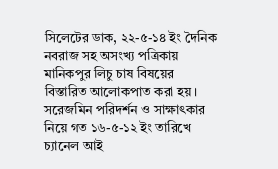সিলেটের ডাক, ২২-৫-১৪ ইং দৈনিক নবরাজ সহ অসংখ্য পত্রিকায় মানিকপুর লিচু চাষ বিষয়ের বিস্তারিত আলোকপাত করা হয়। সরেজমিন পরিদর্শন ও সাক্ষাৎকার নিয়ে গত ১৬-৫-১২ ইং তারিখে চ্যানেল আই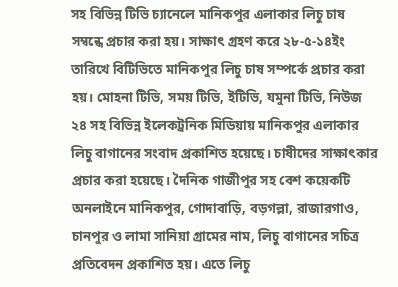সহ বিভিন্ন টিভি চ্যানেলে মানিকপুর এলাকার লিচু চাষ সম্বন্ধে প্রচার করা হয়। সাক্ষাৎ গ্রহণ করে ২৮-৫-১৪ইং তারিখে বিটিভিতে মানিকপুর লিচু চাষ সম্পর্কে প্রচার করা হয়। মোহনা টিভি, সময় টিভি, ইটিভি, যমুনা টিভি, নিউজ ২৪ সহ বিভিন্ন ইলেকট্রনিক মিডিয়ায় মানিকপুর এলাকার লিচু বাগানের সংবাদ প্রকাশিত হয়েছে। চাষীদের সাক্ষাৎকার প্রচার করা হয়েছে। দৈনিক গাজীপুর সহ বেশ কয়েকটি অনলাইনে মানিকপুর, গোদাবাড়ি, বড়গল্লা, রাজারগাও, চানপুর ও লামা সানিয়া গ্রামের নাম, লিচু বাগানের সচিত্র প্রতিবেদন প্রকাশিত হয়। এতে লিচু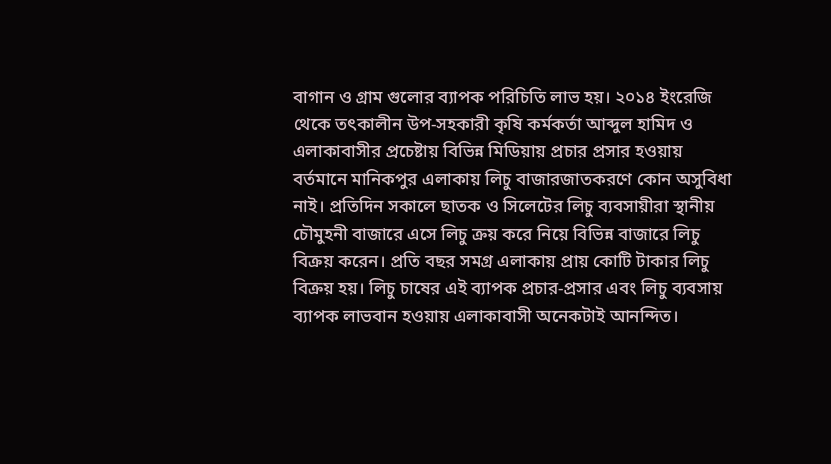বাগান ও গ্রাম গুলোর ব্যাপক পরিচিতি লাভ হয়। ২০১৪ ইংরেজি থেকে তৎকালীন উপ-সহকারী কৃষি কর্মকর্তা আব্দুল হামিদ ও এলাকাবাসীর প্রচেষ্টায় বিভিন্ন মিডিয়ায় প্রচার প্রসার হওয়ায় বর্তমানে মানিকপুর এলাকায় লিচু বাজারজাতকরণে কোন অসুবিধা নাই। প্রতিদিন সকালে ছাতক ও সিলেটের লিচু ব্যবসায়ীরা স্থানীয় চৌমুহনী বাজারে এসে লিচু ক্রয় করে নিয়ে বিভিন্ন বাজারে লিচু বিক্রয় করেন। প্রতি বছর সমগ্র এলাকায় প্রায় কোটি টাকার লিচু বিক্রয় হয়। লিচু চাষের এই ব্যাপক প্রচার-প্রসার এবং লিচু ব্যবসায় ব্যাপক লাভবান হওয়ায় এলাকাবাসী অনেকটাই আনন্দিত।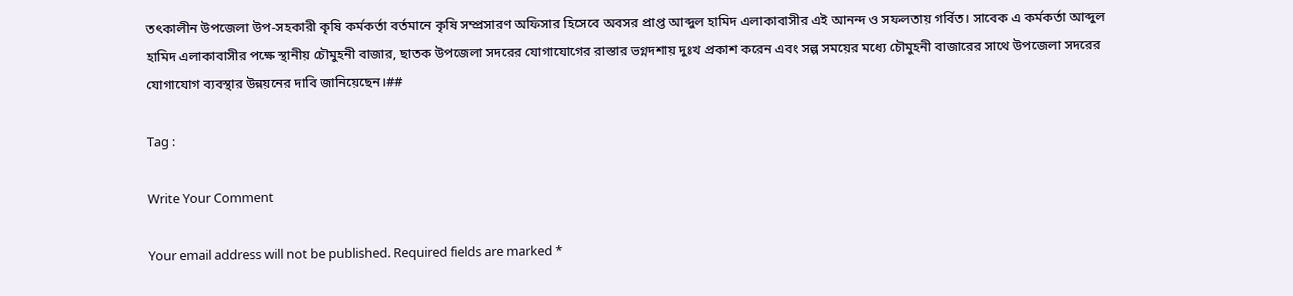তৎকালীন উপজেলা উপ-সহকারী কৃষি কর্মকর্তা বর্তমানে কৃষি সম্প্রসারণ অফিসার হিসেবে অবসর প্রাপ্ত আব্দুল হামিদ এলাকাবাসীর এই আনন্দ ও সফলতায় গর্বিত। সাবেক এ কর্মকর্তা আব্দুল হামিদ এলাকাবাসীর পক্ষে স্থানীয় চৌমুহনী বাজার, ছাতক উপজেলা সদরের যোগাযোগের রাস্তার ভগ্নদশায় দুঃখ প্রকাশ করেন এবং সল্প সময়ের মধ্যে চৌমুহনী বাজারের সাথে উপজেলা সদরের যোগাযোগ ব্যবস্থার উন্নয়নের দাবি জানিয়েছেন।##

Tag :

Write Your Comment

Your email address will not be published. Required fields are marked *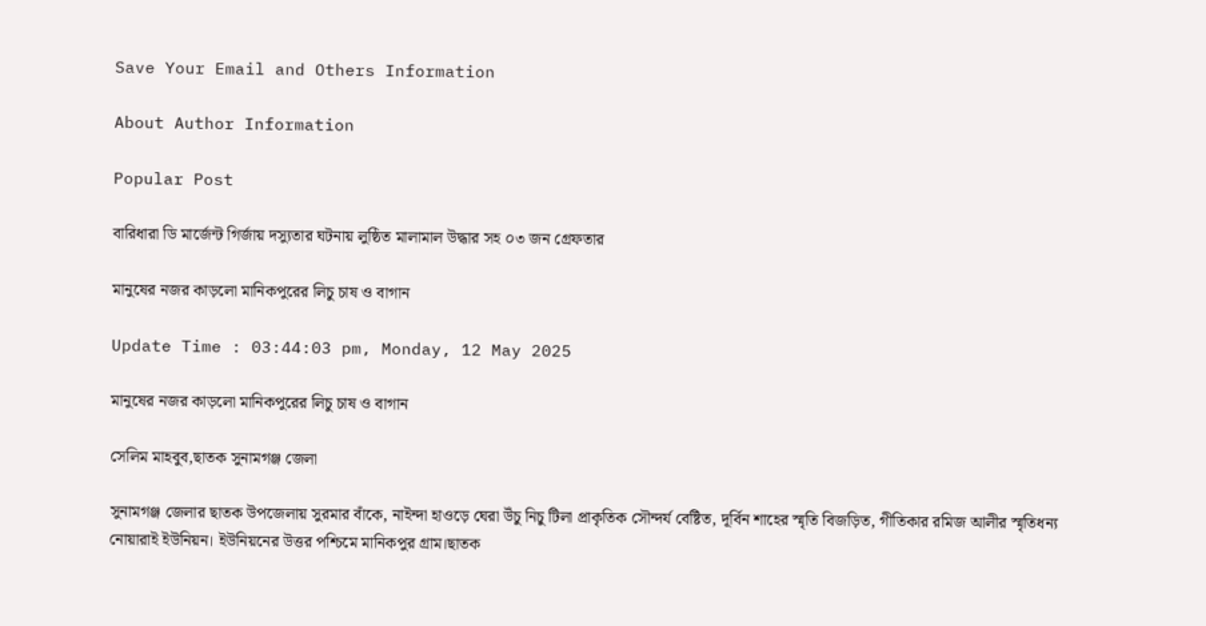Save Your Email and Others Information

About Author Information

Popular Post

বারিধারা ডি মার্জেন্ট গির্জায় দস্যুতার ঘটনায় লুষ্ঠিত মালামাল উদ্ধার সহ ০৩ জন গ্রেফতার

মানুষের নজর কাড়লো মানিকপুরের লিচু চাষ ও বাগান

Update Time : 03:44:03 pm, Monday, 12 May 2025

মানুষের নজর কাড়লো মানিকপুরের লিচু চাষ ও বাগান

সেলিম মাহবুব,ছাতক সুনামগঞ্জ জেলা

সুনামগঞ্জ জেলার ছাতক উপজেলায় সুরমার বাঁকে, নাইন্দা হাওড়ে ঘেরা উঁচু নিচু টিলা প্রাকৃতিক সৌন্দর্য বেষ্টিত, দূর্বিন শাহের স্মৃতি বিজড়িত, গীতিকার রমিজ আলীর স্মৃতিধন্য নোয়ারাই ইউনিয়ন। ইউনিয়নের উত্তর পশ্চিমে মানিকপুর গ্রাম।ছাতক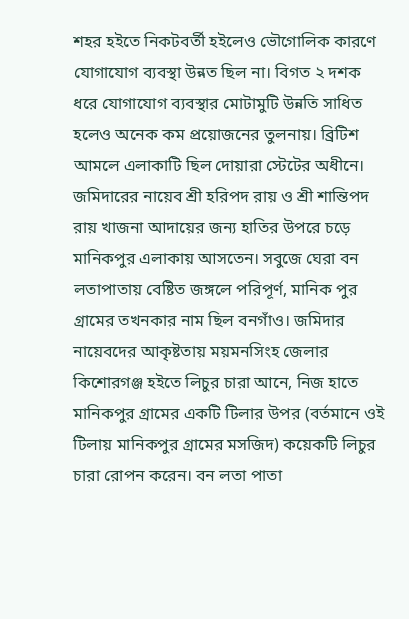শহর হইতে নিকটবর্তী হইলেও ভৌগোলিক কারণে যোগাযোগ ব্যবস্থা উন্নত ছিল না। বিগত ২ দশক ধরে যোগাযোগ ব্যবস্থার মোটামুটি উন্নতি সাধিত হলেও অনেক কম প্রয়োজনের তুলনায়। ব্রিটিশ আমলে এলাকাটি ছিল দোয়ারা স্টেটের অধীনে। জমিদারের নায়েব শ্রী হরিপদ রায় ও শ্রী শান্তিপদ রায় খাজনা আদায়ের জন্য হাতির উপরে চড়ে মানিকপুর এলাকায় আসতেন। সবুজে ঘেরা বন লতাপাতায় বেষ্টিত জঙ্গলে পরিপূর্ণ, মানিক পুর গ্রামের তখনকার নাম ছিল বনগাঁও। জমিদার নায়েবদের আকৃষ্টতায় ময়মনসিংহ জেলার কিশোরগঞ্জ হইতে লিচুর চারা আনে, নিজ হাতে মানিকপুর গ্রামের একটি টিলার উপর (বর্তমানে ওই টিলায় মানিকপুর গ্রামের মসজিদ) কয়েকটি লিচুর চারা রোপন করেন। বন লতা পাতা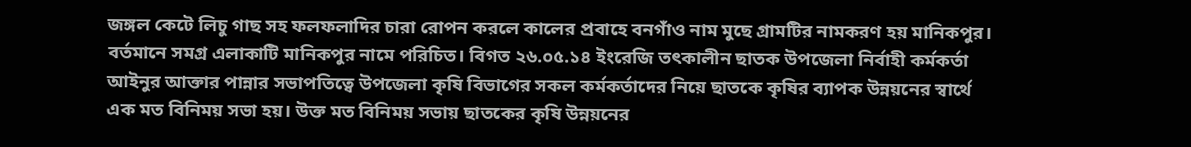জঙ্গল কেটে লিচু গাছ সহ ফলফলাদির চারা রোপন করলে কালের প্রবাহে বনগাঁও নাম মুছে গ্রামটির নামকরণ হয় মানিকপুর। বর্তমানে সমগ্র এলাকাটি মানিকপুর নামে পরিচিত। বিগত ২৬.০৫.১৪ ইংরেজি তৎকালীন ছাতক উপজেলা নির্বাহী কর্মকর্তা আইনুর আক্তার পান্নার সভাপতিত্বে উপজেলা কৃষি বিভাগের সকল কর্মকর্তাদের নিয়ে ছাতকে কৃষির ব্যাপক উন্নয়নের স্বার্থে এক মত বিনিময় সভা হয়। উক্ত মত বিনিময় সভায় ছাতকের কৃষি উন্নয়নের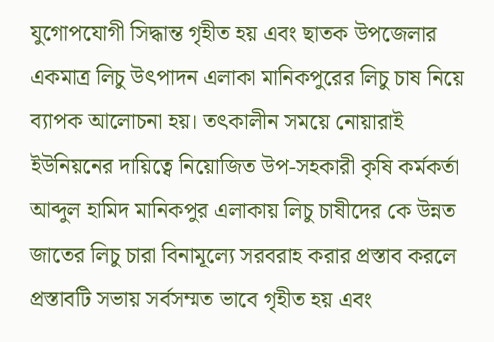যুগোপযোগী সিদ্ধান্ত গৃহীত হয় এবং ছাতক উপজেলার একমাত্র লিচু উৎপাদন এলাকা মানিকপুরের লিচু চাষ নিয়ে ব্যাপক আলোচনা হয়। তৎকালীন সময়ে নোয়ারাই ইউনিয়নের দায়িত্বে নিয়োজিত উপ-সহকারী কৃষি কর্মকর্তা আব্দুল হামিদ মানিকপুর এলাকায় লিচু চাষীদের কে উন্নত জাতের লিচু চারা বিনামূল্যে সরবরাহ করার প্রস্তাব করলে প্রস্তাবটি সভায় সর্বসম্মত ভাবে গৃহীত হয় এবং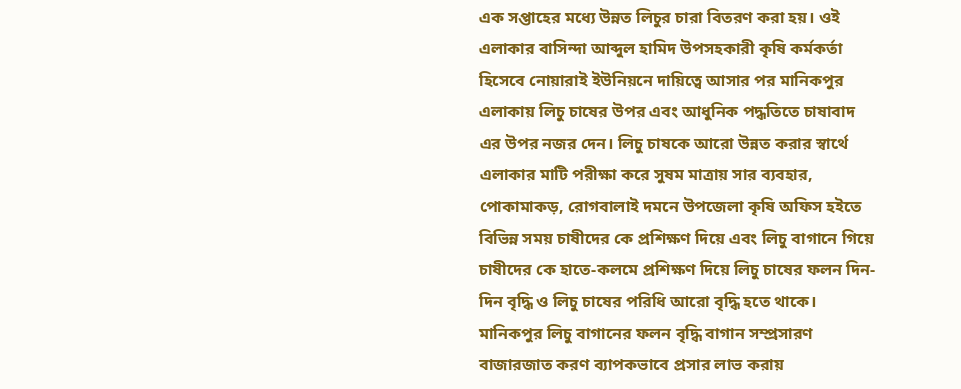এক সপ্তাহের মধ্যে উন্নত লিচুর চারা বিতরণ করা হয়। ওই এলাকার বাসিন্দা আব্দুল হামিদ উপসহকারী কৃষি কর্মকর্তা হিসেবে নোয়ারাই ইউনিয়নে দায়িত্বে আসার পর মানিকপুর এলাকায় লিচু চাষের উপর এবং আধুনিক পদ্ধতিতে চাষাবাদ এর উপর নজর দেন। লিচু চাষকে আরো উন্নত করার স্বার্থে এলাকার মাটি পরীক্ষা করে সুষম মাত্রায় সার ব্যবহার, পোকামাকড়, রোগবালাই দমনে উপজেলা কৃষি অফিস হইতে বিভিন্ন সময় চাষীদের কে প্রশিক্ষণ দিয়ে এবং লিচু বাগানে গিয়ে চাষীদের কে হাতে-কলমে প্রশিক্ষণ দিয়ে লিচু চাষের ফলন দিন-দিন বৃদ্ধি ও লিচু চাষের পরিধি আরো বৃদ্ধি হতে থাকে। মানিকপুর লিচু বাগানের ফলন বৃদ্ধি বাগান সম্প্রসারণ বাজারজাত করণ ব্যাপকভাবে প্রসার লাভ করায়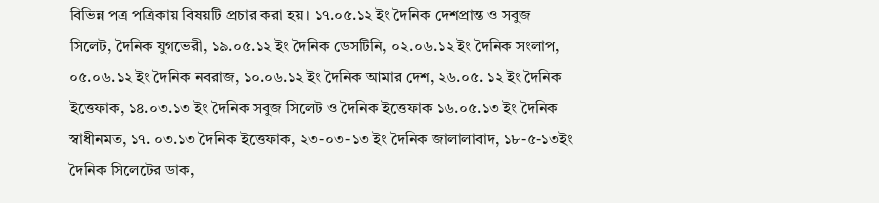বিভিন্ন পত্র পত্রিকায় বিষয়টি প্রচার করা হয়। ১৭.০৫.১২ ইং দৈনিক দেশপ্রান্ত ও সবুজ সিলেট, দৈনিক যুগভেরী, ১৯.০৫.১২ ইং দৈনিক ডেসটিনি, ০২.০৬.১২ ইং দৈনিক সংলাপ, ০৫.০৬.১২ ইং দৈনিক নবরাজ, ১০.০৬.১২ ইং দৈনিক আমার দেশ, ২৬.০৫. ১২ ইং দৈনিক ইত্তেফাক, ১৪.০৩.১৩ ইং দৈনিক সবুজ সিলেট ও দৈনিক ইত্তেফাক ১৬.০৫.১৩ ইং দৈনিক স্বাধীনমত, ১৭. ০৩.১৩ দৈনিক ইত্তেফাক, ২৩-০৩-১৩ ইং দৈনিক জালালাবাদ, ১৮-৫-১৩ইং দৈনিক সিলেটের ডাক,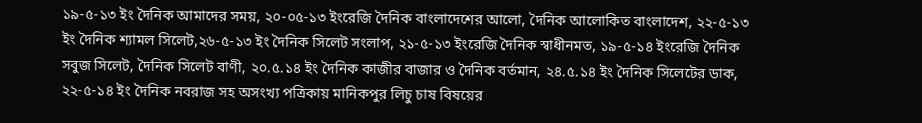১৯-৫-১৩ ইং দৈনিক আমাদের সময়, ২০-০৫-১৩ ইংরেজি দৈনিক বাংলাদেশের আলো, দৈনিক আলোকিত বাংলাদেশ, ২২-৫-১৩ ইং দৈনিক শ্যামল সিলেট,২৬-৫-১৩ ইং দৈনিক সিলেট সংলাপ, ২১-৫-১৩ ইংরেজি দৈনিক স্বাধীনমত, ১৯-৫-১৪ ইংরেজি দৈনিক সবুজ সিলেট, দৈনিক সিলেট বাণী, ২০.৫.১৪ ইং দৈনিক কাজীর বাজার ও দৈনিক বর্তমান, ২৪.৫.১৪ ইং দৈনিক সিলেটের ডাক, ২২-৫-১৪ ইং দৈনিক নবরাজ সহ অসংখ্য পত্রিকায় মানিকপুর লিচু চাষ বিষয়ের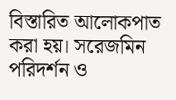বিস্তারিত আলোকপাত করা হয়। সরেজমিন পরিদর্শন ও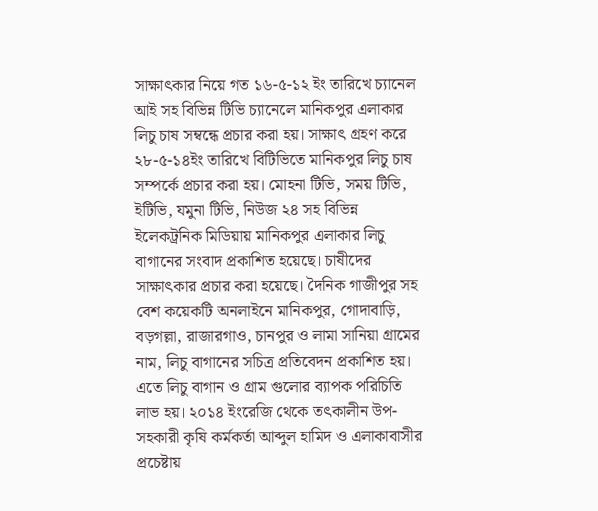সাক্ষাৎকার নিয়ে গত ১৬-৫-১২ ইং তারিখে চ্যানেল আই সহ বিভিন্ন টিভি চ্যানেলে মানিকপুর এলাকার লিচু চাষ সম্বন্ধে প্রচার করা হয়। সাক্ষাৎ গ্রহণ করে ২৮-৫-১৪ইং তারিখে বিটিভিতে মানিকপুর লিচু চাষ সম্পর্কে প্রচার করা হয়। মোহনা টিভি, সময় টিভি, ইটিভি, যমুনা টিভি, নিউজ ২৪ সহ বিভিন্ন ইলেকট্রনিক মিডিয়ায় মানিকপুর এলাকার লিচু বাগানের সংবাদ প্রকাশিত হয়েছে। চাষীদের সাক্ষাৎকার প্রচার করা হয়েছে। দৈনিক গাজীপুর সহ বেশ কয়েকটি অনলাইনে মানিকপুর, গোদাবাড়ি, বড়গল্লা, রাজারগাও, চানপুর ও লামা সানিয়া গ্রামের নাম, লিচু বাগানের সচিত্র প্রতিবেদন প্রকাশিত হয়। এতে লিচু বাগান ও গ্রাম গুলোর ব্যাপক পরিচিতি লাভ হয়। ২০১৪ ইংরেজি থেকে তৎকালীন উপ-সহকারী কৃষি কর্মকর্তা আব্দুল হামিদ ও এলাকাবাসীর প্রচেষ্টায়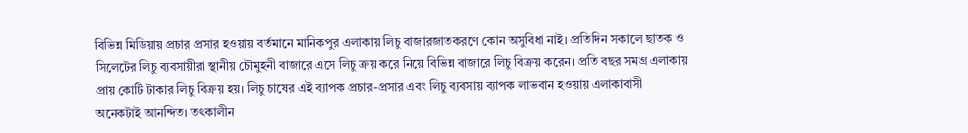বিভিন্ন মিডিয়ায় প্রচার প্রসার হওয়ায় বর্তমানে মানিকপুর এলাকায় লিচু বাজারজাতকরণে কোন অসুবিধা নাই। প্রতিদিন সকালে ছাতক ও সিলেটের লিচু ব্যবসায়ীরা স্থানীয় চৌমুহনী বাজারে এসে লিচু ক্রয় করে নিয়ে বিভিন্ন বাজারে লিচু বিক্রয় করেন। প্রতি বছর সমগ্র এলাকায় প্রায় কোটি টাকার লিচু বিক্রয় হয়। লিচু চাষের এই ব্যাপক প্রচার-প্রসার এবং লিচু ব্যবসায় ব্যাপক লাভবান হওয়ায় এলাকাবাসী অনেকটাই আনন্দিত। তৎকালীন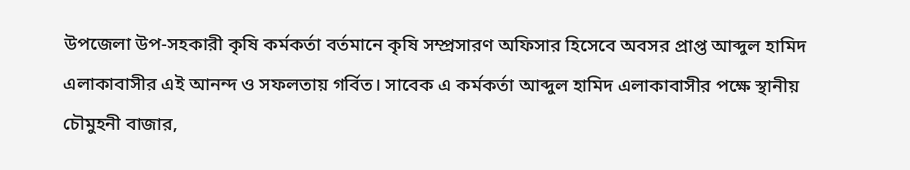উপজেলা উপ-সহকারী কৃষি কর্মকর্তা বর্তমানে কৃষি সম্প্রসারণ অফিসার হিসেবে অবসর প্রাপ্ত আব্দুল হামিদ এলাকাবাসীর এই আনন্দ ও সফলতায় গর্বিত। সাবেক এ কর্মকর্তা আব্দুল হামিদ এলাকাবাসীর পক্ষে স্থানীয় চৌমুহনী বাজার,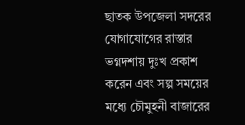ছাতক উপজেলা সদরের যোগাযোগের রাস্তার ভগ্নদশায় দুঃখ প্রকাশ করেন এবং সল্প সময়ের মধ্যে চৌমুহনী বাজারের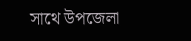সাথে উপজেলা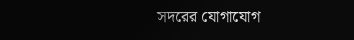সদরের যোগাযোগ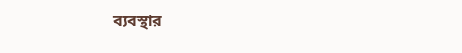ব্যবস্থার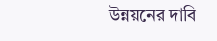উন্নয়নের দাবি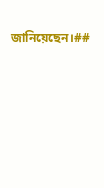জানিয়েছেন।##